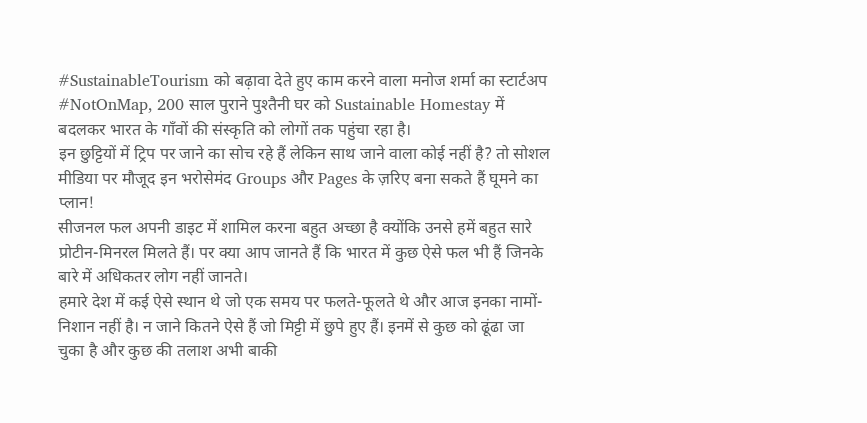#SustainableTourism को बढ़ावा देते हुए काम करने वाला मनोज शर्मा का स्टार्टअप #NotOnMap, 200 साल पुराने पुश्तैनी घर को Sustainable Homestay में बदलकर भारत के गाँवों की संस्कृति को लोगों तक पहुंचा रहा है।
इन छुट्टियों में ट्रिप पर जाने का सोच रहे हैं लेकिन साथ जाने वाला कोई नहीं है? तो सोशल मीडिया पर मौजूद इन भरोसेमंद Groups और Pages के ज़रिए बना सकते हैं घूमने का प्लान!
सीजनल फल अपनी डाइट में शामिल करना बहुत अच्छा है क्योंकि उनसे हमें बहुत सारे प्रोटीन-मिनरल मिलते हैं। पर क्या आप जानते हैं कि भारत में कुछ ऐसे फल भी हैं जिनके बारे में अधिकतर लोग नहीं जानते।
हमारे देश में कई ऐसे स्थान थे जो एक समय पर फलते-फूलते थे और आज इनका नामों-निशान नहीं है। न जाने कितने ऐसे हैं जो मिट्टी में छुपे हुए हैं। इनमें से कुछ को ढूंढा जा चुका है और कुछ की तलाश अभी बाकी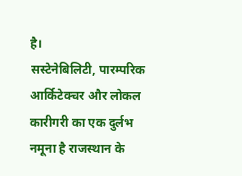है।
सस्टेनेबिलिटी, पारम्परिक आर्किटेक्चर और लोकल कारीगरी का एक दुर्लभ नमूना है राजस्थान के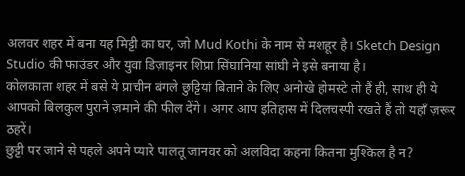अलवर शहर में बना यह मिट्टी का घर, जो Mud Kothi के नाम से मशहूर है। Sketch Design Studio की फाउंडर और युवा डिज़ाइनर शिप्रा सिंघानिया सांघी ने इसे बनाया है।
कोलकाता शहर में बसे ये प्राचीन बंगले छुट्टियां बिताने के लिए अनोखे होमस्टे तो हैं ही, साथ ही ये आपको बिलकुल पुराने ज़माने की फील देंगे। अगर आप इतिहास में दिलचस्पी रखते हैं तो यहाँ ज़रूर ठहरें।
छुट्टी पर जाने से पहले अपने प्यारे पालतू जानवर को अलविदा कहना कितना मुश्किल है न?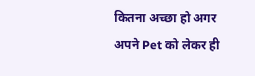कितना अच्छा हो अगर अपने Pet को लेकर ही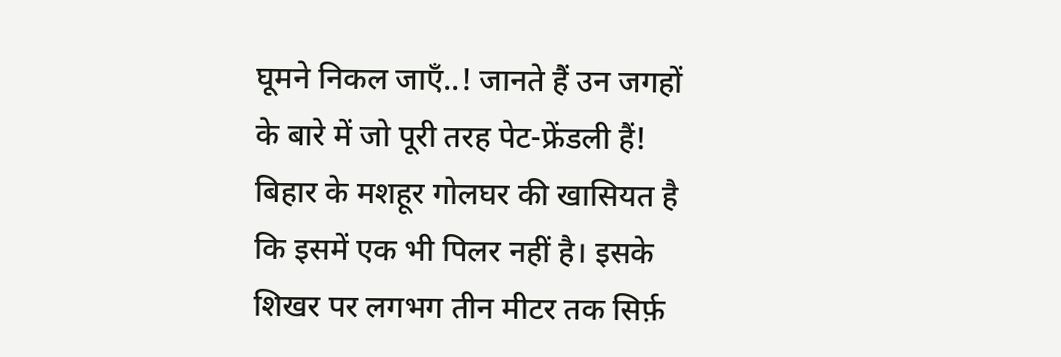घूमने निकल जाएँ..! जानते हैं उन जगहों के बारे में जो पूरी तरह पेट-फ्रेंडली हैं!
बिहार के मशहूर गोलघर की खासियत है कि इसमें एक भी पिलर नहीं है। इसके शिखर पर लगभग तीन मीटर तक सिर्फ़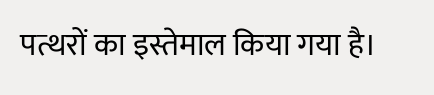पत्थरों का इस्तेमाल किया गया है।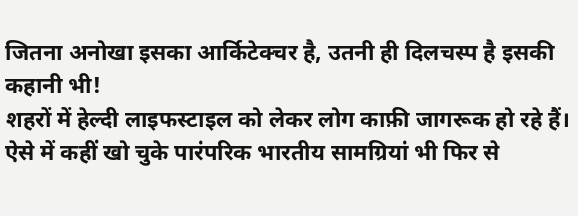जितना अनोखा इसका आर्किटेक्चर है, उतनी ही दिलचस्प है इसकी कहानी भी!
शहरों में हेल्दी लाइफस्टाइल को लेकर लोग काफ़ी जागरूक हो रहे हैं। ऐसे में कहीं खो चुके पारंपरिक भारतीय सामग्रियां भी फिर से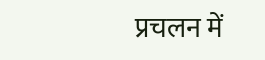प्रचलन में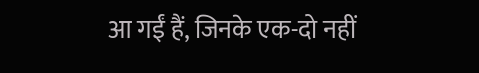आ गईं हैं, जिनके एक-दो नहीं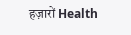हज़ारों Health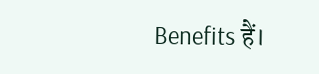Benefits हैं।